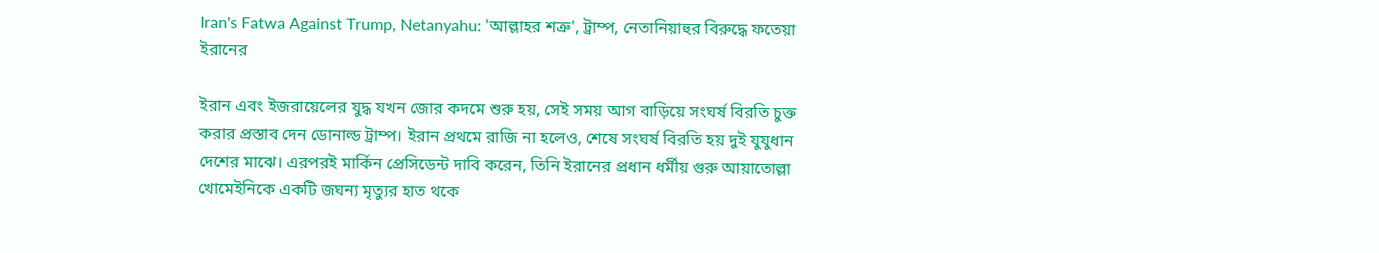Iran's Fatwa Against Trump, Netanyahu: 'আল্লাহর শত্রু', ট্রাম্প, নেতানিয়াহুর বিরুদ্ধে ফতেয়া ইরানের

ইরান এবং ইজরায়েলের যুদ্ধ যখন জোর কদমে শুরু হয়, সেই সময় আগ বাড়িয়ে সংঘর্ষ বিরতি চুক্ত করার প্রস্তাব দেন ডোনাল্ড ট্রাম্প। ইরান প্রথমে রাজি না হলেও, শেষে সংঘর্ষ বিরতি হয় দুই যুযুধান দেশের মাঝে। এরপরই মার্কিন প্রেসিডেন্ট দাবি করেন, তিনি ইরানের প্রধান ধর্মীয় গুরু আয়াতোল্লা খোমেইনিকে একটি জঘন্য মৃত্যুর হাত থকে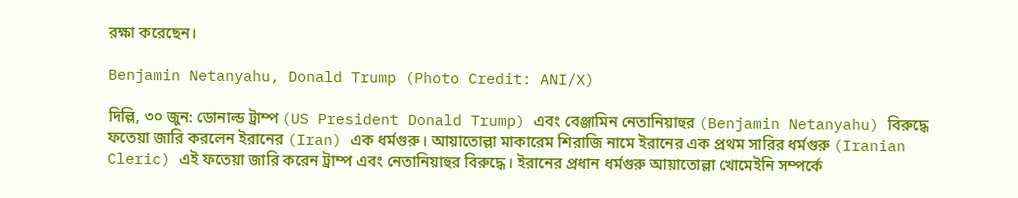রক্ষা করেছেন।

Benjamin Netanyahu, Donald Trump (Photo Credit: ANI/X)

দিল্লি, ৩০ জুন: ডোনাল্ড ট্রাম্প (US President Donald Trump) এবং বেঞ্জামিন নেতানিয়াহুর (Benjamin Netanyahu) বিরুদ্ধে ফতেয়া জারি করলেন ইরানের (Iran) এক ধর্মগুরু। আয়াতোল্লা মাকারেম শিরাজি নামে ইরানের এক প্রথম সারির ধর্মগুরু (Iranian Cleric) এই ফতেয়া জারি করেন ট্রাম্প এবং নেতানিয়াহুর বিরুদ্ধে। ইরানের প্রধান ধর্মগুরু আয়াতোল্লা খোমেইনি সম্পর্কে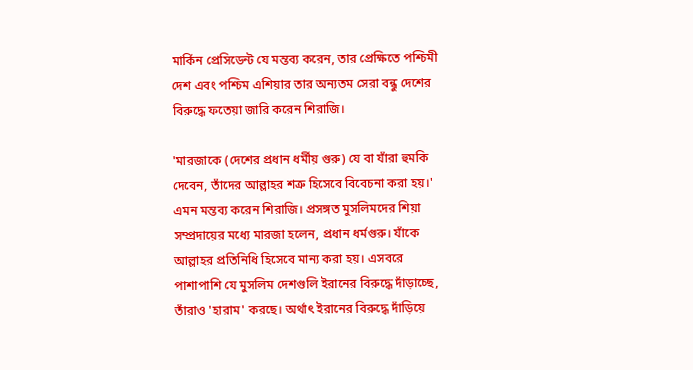মার্কিন প্রেসিডেন্ট যে মন্তব্য করেন, তার প্রেক্ষিতে পশ্চিমী দেশ এবং পশ্চিম এশিয়ার তার অন্যতম সেরা বন্ধু দেশের বিরুদ্ধে ফতেয়া জারি করেন শিরাজি।

'মারজাকে (দেশের প্রধান ধর্মীয় গুরু) যে বা যাঁরা হুমকি দেবেন, তাঁদের আল্লাহর শত্রু হিসেবে বিবেচনা করা হয়।' এমন মন্তব্য করেন শিরাজি। প্রসঙ্গত মুসলিমদের শিয়া সম্প্রদায়ের মধ্যে মারজা হলেন, প্রধান ধর্মগুরু। যাঁকে আল্লাহর প্রতিনিধি হিসেবে মান্য করা হয়। এসবরে পাশাপাশি যে মুসলিম দেশগুলি ইরানের বিরুদ্ধে দাঁড়াচ্ছে, তাঁরাও 'হারাম' করছে। অর্থাৎ ইরানের বিরুদ্ধে দাঁড়িয়ে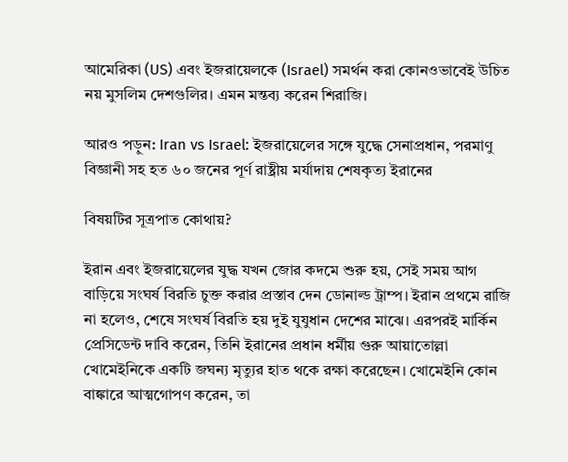আমেরিকা (US) এবং ইজরায়েলকে (Israel) সমর্থন করা কোনওভাবেই উচিত নয় মুসলিম দেশগুলির। এমন মন্তব্য করেন শিরাজি।

আরও পড়ুন: Iran vs Israel: ইজরায়েলের সঙ্গে যুদ্ধে সেনাপ্রধান, পরমাণু বিজ্ঞানী সহ হত ৬০ জনের পূর্ণ রাষ্ট্রীয় মর্যাদায় শেষকৃত্য ইরানের

বিষয়টির সূত্রপাত কোথায়?

ইরান এবং ইজরায়েলের যুদ্ধ যখন জোর কদমে শুরু হয়, সেই সময় আগ বাড়িয়ে সংঘর্ষ বিরতি চুক্ত করার প্রস্তাব দেন ডোনাল্ড ট্রাম্প। ইরান প্রথমে রাজি না হলেও, শেষে সংঘর্ষ বিরতি হয় দুই যুযুধান দেশের মাঝে। এরপরই মার্কিন প্রেসিডেন্ট দাবি করেন, তিনি ইরানের প্রধান ধর্মীয় গুরু আয়াতোল্লা খোমেইনিকে একটি জঘন্য মৃত্যুর হাত থকে রক্ষা করেছেন। খোমেইনি কোন বাঙ্কারে আত্মগোপণ করেন, তা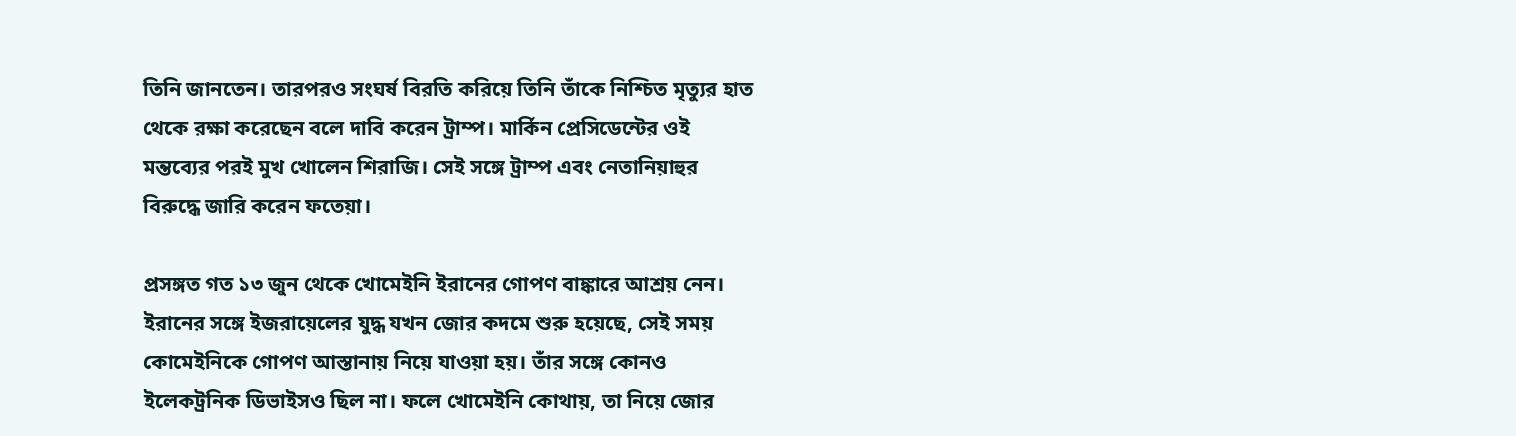তিনি জানতেন। তারপরও সংঘর্ষ বিরতি করিয়ে তিনি তাঁকে নিশ্চিত মৃত্যুর হাত থেকে রক্ষা করেছেন বলে দাবি করেন ট্রাম্প। মার্কিন প্রেসিডেন্টের ওই মন্তব্যের পরই মুখ খোলেন শিরাজি। সেই সঙ্গে ট্রাম্প এবং নেতানিয়াহুর বিরুদ্ধে জারি করেন ফতেয়া।

প্রসঙ্গত গত ১৩ জুন থেকে খোমেইনি ইরানের গোপণ বাঙ্কারে আশ্রয় নেন। ইরানের সঙ্গে ইজরায়েলের যুদ্ধ যখন জোর কদমে শুরু হয়েছে, সেই সময় কোমেইনিকে গোপণ আস্তানায় নিয়ে যাওয়া হয়। তাঁর সঙ্গে কোনও ইলেকট্রনিক ডিভাইসও ছিল না। ফলে খোমেইনি কোথায়, তা নিয়ে জোর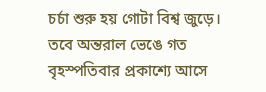চর্চা শুরু হয় গোটা বিশ্ব জুড়ে। তবে অন্তরাল ভেঙে গত বৃহস্পতিবার প্রকাশ্যে আসে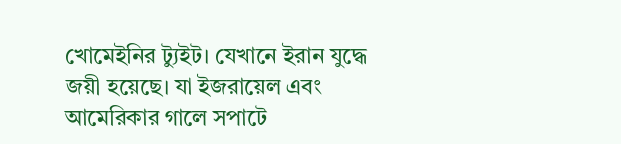খোমেইনির ট্যুইট। যেখানে ইরান যুদ্ধে জয়ী হয়েছে। যা ইজরায়েল এবং আমেরিকার গালে সপাটে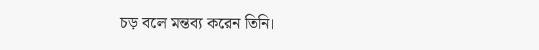চড় বলে মন্তব্য করেন তিনি।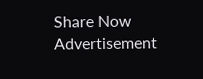Share Now
Advertisement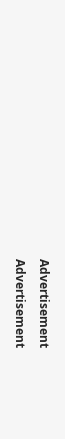Advertisement
Advertisement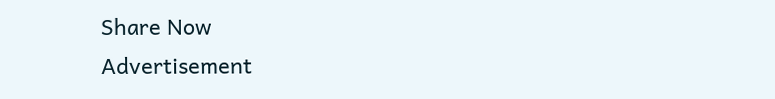Share Now
Advertisement